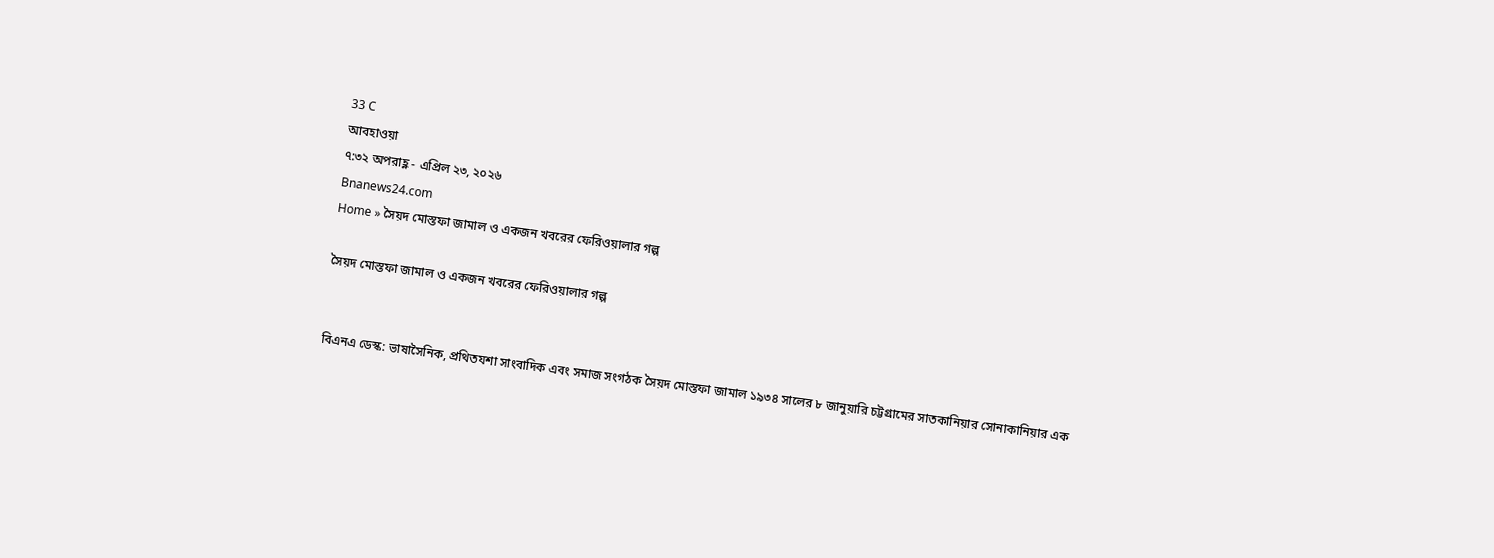33 C
আবহাওয়া
৭:৩২ অপরাহ্ণ - এপ্রিল ২৩, ২০২৬
Bnanews24.com
Home » সৈয়দ মোস্তফা জামাল ও একজন খবরের ফেরিওয়ালার গল্প

সৈয়দ মোস্তফা জামাল ও একজন খবরের ফেরিওয়ালার গল্প


বিএনএ ডেস্ক: ভাষাসৈনিক, প্রথিতযশা সাংবাদিক এবং সমাজ সংগঠক সৈয়দ মোস্তফা জামাল ১৯৩৪ সালের ৮ জানুয়ারি চট্টগ্রামের সাতকানিয়ার সোনাকানিয়ার এক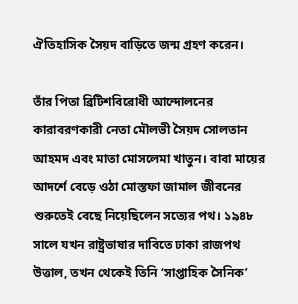ঐতিহাসিক সৈয়দ বাড়িতে জন্ম গ্রহণ করেন।

তাঁর পিতা ব্রিটিশবিরোধী আন্দোলনের কারাবরণকারী নেতা মৌলভী সৈয়দ সোলতান আহমদ এবং মাতা মোসলেমা খাতুন। বাবা মায়ের আদর্শে বেড়ে ওঠা মোস্তফা জামাল জীবনের শুরুতেই বেছে নিয়েছিলেন সত্যের পথ। ১৯৪৮ সালে যখন রাষ্ট্রভাষার দাবিতে ঢাকা রাজপথ উত্তাল, তখন থেকেই তিনি ‘সাপ্তাহিক সৈনিক’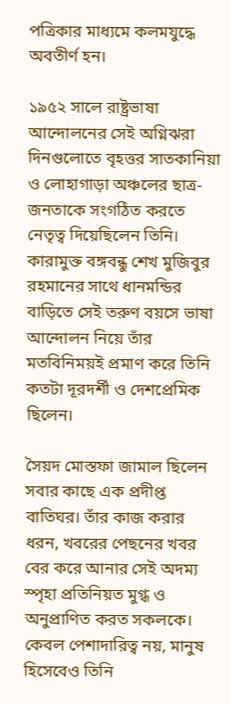পত্রিকার মাধ্যমে কলমযুদ্ধে অবতীর্ণ হন।

১৯৫২ সালে রাষ্ট্রভাষা আন্দোলনের সেই অগ্নিঝরা দিনগুলোতে বৃহত্তর সাতকানিয়া ও লোহাগাড়া অঞ্চলের ছাত্র-জনতাকে সংগঠিত করতে নেতৃত্ব দিয়েছিলেন তিনি। কারামুক্ত বঙ্গবন্ধু শেখ মুজিবুর রহমানের সাথে ধানমন্ডির বাড়িতে সেই তরুণ বয়সে ভাষা আন্দোলন নিয়ে তাঁর মতবিনিময়ই প্রমাণ করে তিনি কতটা দূরদর্শী ও দেশপ্রেমিক ছিলেন।

সৈয়দ মোস্তফা জামাল ছিলেন সবার কাছে এক প্রদীপ্ত বাতিঘর। তাঁর কাজ করার ধরন, খবরের পেছনের খবর বের করে আনার সেই অদম্য স্পৃহা প্রতিনিয়ত মুগ্ধ ও অনুপ্রাণিত করত সকলকে। কেবল পেশাদারিত্ব নয়, মানুষ হিসেবেও তিনি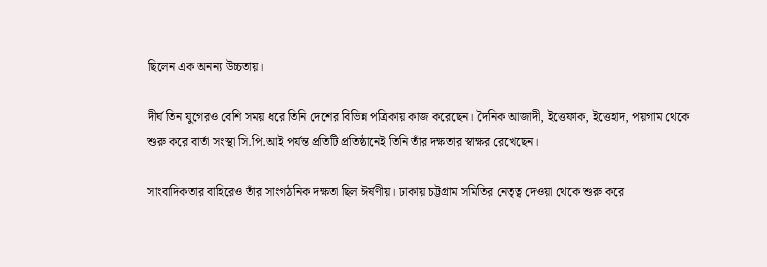ছিলেন এক অনন্য উচ্চতায়।

দীর্ঘ তিন যুগেরও বেশি সময় ধরে তিনি দেশের বিভিন্ন পত্রিকায় কাজ করেছেন। দৈনিক আজাদী, ইত্তেফাক, ইত্তেহাদ, পয়গাম থেকে শুরু করে বার্তা সংস্থা সি.পি.আই পর্যন্ত প্রতিটি প্রতিষ্ঠানেই তিনি তাঁর দক্ষতার স্বাক্ষর রেখেছেন।

সাংবাদিকতার বাহিরেও তাঁর সাংগঠনিক দক্ষতা ছিল ঈর্ষণীয়। ঢাকায় চট্টগ্রাম সমিতির নেতৃত্ব দেওয়া থেকে শুরু করে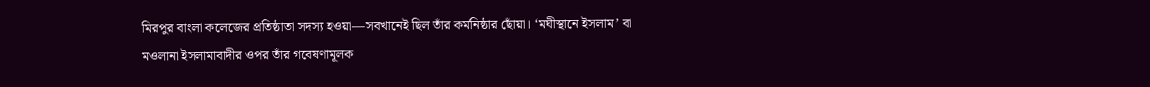মিরপুর বাংলা কলেজের প্রতিষ্ঠাতা সদস্য হওয়া—সবখানেই ছিল তাঁর কর্মনিষ্ঠার ছোঁয়া। ‘মঘীস্থানে ইসলাম’ বা মওলানা ইসলামাবাদীর ওপর তাঁর গবেষণামূলক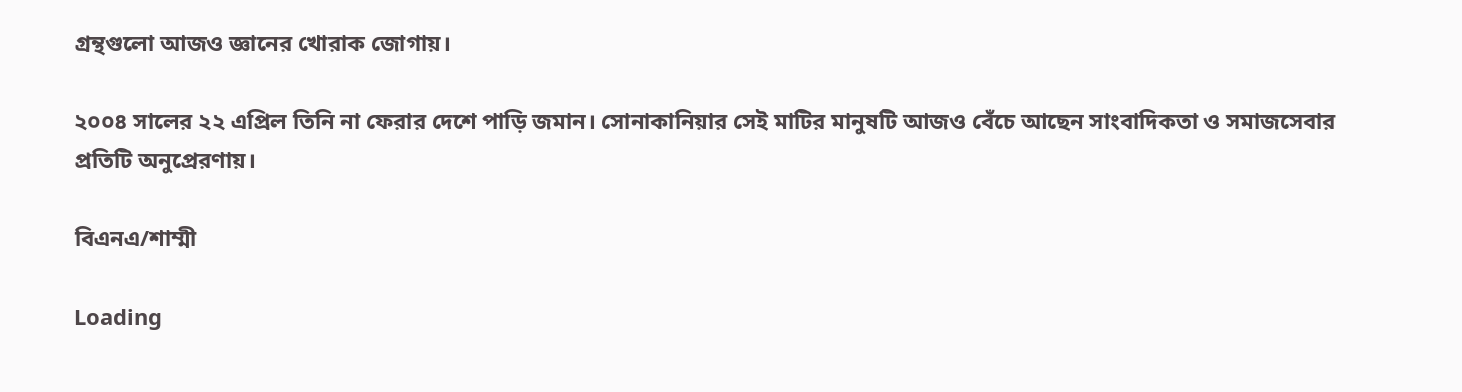গ্রন্থগুলো আজও জ্ঞানের খোরাক জোগায়।

২০০৪ সালের ২২ এপ্রিল তিনি না ফেরার দেশে পাড়ি জমান। সোনাকানিয়ার সেই মাটির মানুষটি আজও বেঁচে আছেন সাংবাদিকতা ও সমাজসেবার প্রতিটি অনুপ্রেরণায়।

বিএনএ/শাম্মী

Loading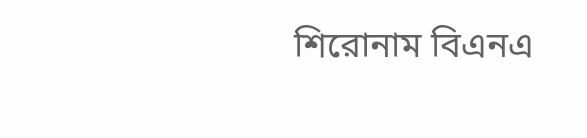শিরোনাম বিএনএ